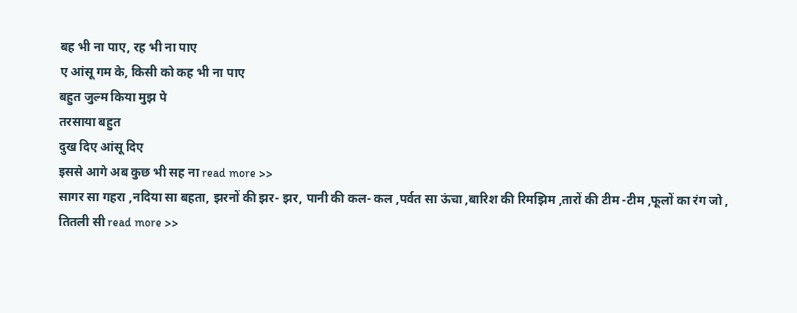बह भी ना पाए, रह भी ना पाए
ए आंसू गम के, किसी को कह भी ना पाए
बहुत जुल्म किया मुझ पे
तरसाया बहुत
दुख दिए आंसू दिए
इससे आगे अब कुछ भी सह ना read more >>
सागर सा गहरा ,नदिया सा बहता, झरनों की झर- झर, पानी की कल- कल ,पर्वत सा ऊंचा ,बारिश की रिमझिम ,तारों की टीम -टीम ,फूलों का रंग जो ,
तितली सी read more >>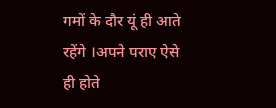गमों के दौर यूं ही आते रहेंगे ।अपने पराए ऐसे ही होते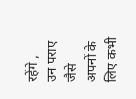रहेंगे ,
उन पराए जैसे अपनों के लिए कभी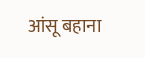आंसू बहाना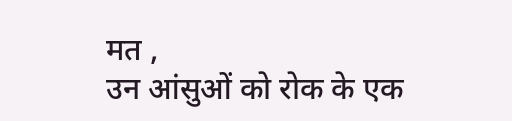मत ,
उन आंसुओं को रोक के एक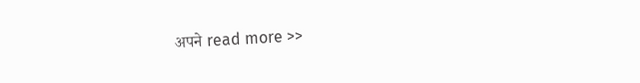अपने read more >>